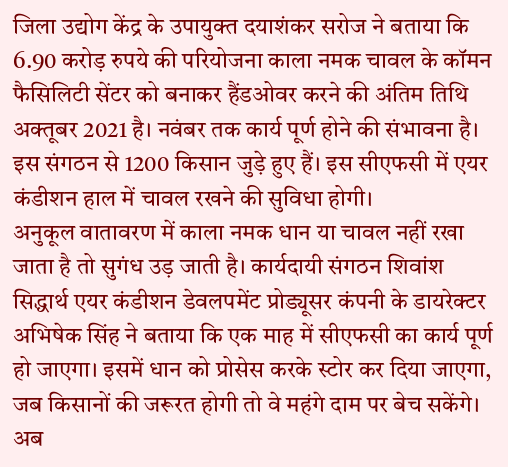जिला उद्योग केंद्र के उपायुक्त दयाशंकर सरोज ने बताया कि 6.90 करोड़ रुपये की परियोजना काला नमक चावल के कॉमन फैसिलिटी सेंटर को बनाकर हैंडओवर करने की अंतिम तिथि अक्तूबर 2021 है। नवंबर तक कार्य पूर्ण होने की संभावना है। इस संगठन से 1200 किसान जुड़े हुए हैं। इस सीएफसी में एयर कंडीशन हाल में चावल रखने की सुविधा होगी।
अनुकूल वातावरण में काला नमक धान या चावल नहीं रखा जाता है तो सुगंध उड़ जाती है। कार्यदायी संगठन शिवांश सिद्धार्थ एयर कंडीशन डेवलपमेंट प्रोड्यूसर कंपनी के डायरेक्टर अभिषेक सिंह ने बताया कि एक माह में सीएफसी का कार्य पूर्ण हो जाएगा। इसमें धान को प्रोसेस करके स्टोर कर दिया जाएगा, जब किसानों की जरूरत होगी तो वे महंगे दाम पर बेच सकेंगे।
अब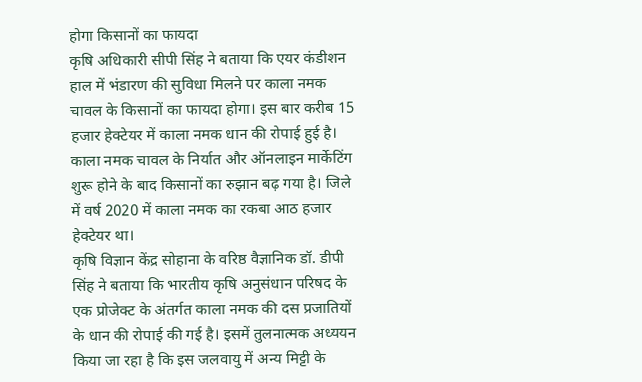होगा किसानों का फायदा
कृषि अधिकारी सीपी सिंह ने बताया कि एयर कंडीशन हाल में भंडारण की सुविधा मिलने पर काला नमक चावल के किसानों का फायदा होगा। इस बार करीब 15 हजार हेक्टेयर में काला नमक धान की रोपाई हुई है। काला नमक चावल के निर्यात और ऑनलाइन मार्केटिंग शुरू होने के बाद किसानों का रुझान बढ़ गया है। जिले में वर्ष 2020 में काला नमक का रकबा आठ हजार हेक्टेयर था।
कृषि विज्ञान केंद्र सोहाना के वरिष्ठ वैज्ञानिक डॉ. डीपी सिंह ने बताया कि भारतीय कृषि अनुसंधान परिषद के एक प्रोजेक्ट के अंतर्गत काला नमक की दस प्रजातियों के धान की रोपाई की गई है। इसमें तुलनात्मक अध्ययन किया जा रहा है कि इस जलवायु में अन्य मिट्टी के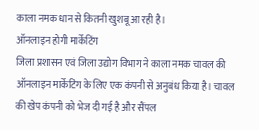काला नमक धान से कितनी खुशबू आ रही है।
ऑनलाइन होगी मार्केटिंग
जिला प्रशासन एवं जिला उद्योग विभाग ने काला नमक चावल की ऑनलाइन मार्केटिंग के लिए एक कंपनी से अनुबंध किया है। चावल की खेप कंपनी को भेज दी गई है और सैंपल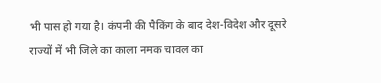भी पास हो गया है। कंपनी की पैकिंग के बाद देश-विदेश और दूसरे राज्यों में भी जिले का काला नमक चावल का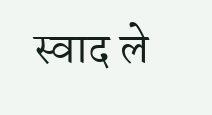स्वाद ले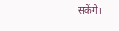सकेंगे।